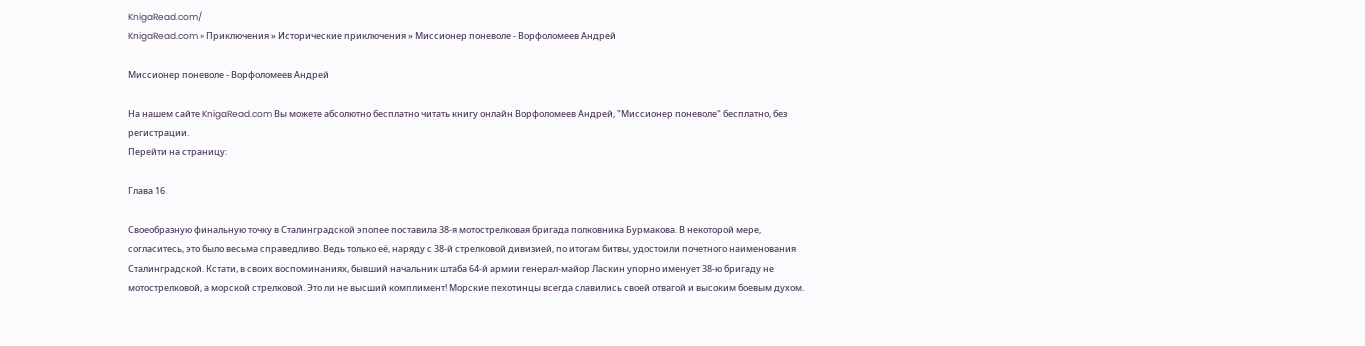KnigaRead.com/
KnigaRead.com » Приключения » Исторические приключения » Миссионер поневоле - Ворфоломеев Андрей

Миссионер поневоле - Ворфоломеев Андрей

На нашем сайте KnigaRead.com Вы можете абсолютно бесплатно читать книгу онлайн Ворфоломеев Андрей, "Миссионер поневоле" бесплатно, без регистрации.
Перейти на страницу:

Глава 16

Своеобразную финальную точку в Сталинградской эпопее поставила 38-я мотострелковая бригада полковника Бурмакова. В некоторой мере, согласитесь, это было весьма справедливо. Ведь только её, наряду с 38-й стрелковой дивизией, по итогам битвы, удостоили почетного наименования Сталинградской. Кстати, в своих воспоминаниях, бывший начальник штаба 64-й армии генерал-майор Ласкин упорно именует 38-ю бригаду не мотострелковой, а морской стрелковой. Это ли не высший комплимент! Морские пехотинцы всегда славились своей отвагой и высоким боевым духом.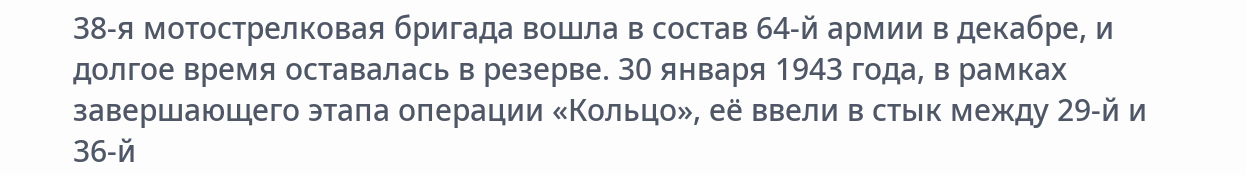38-я мотострелковая бригада вошла в состав 64-й армии в декабре, и долгое время оставалась в резерве. 30 января 1943 года, в рамках завершающего этапа операции «Кольцо», её ввели в стык между 29-й и 36-й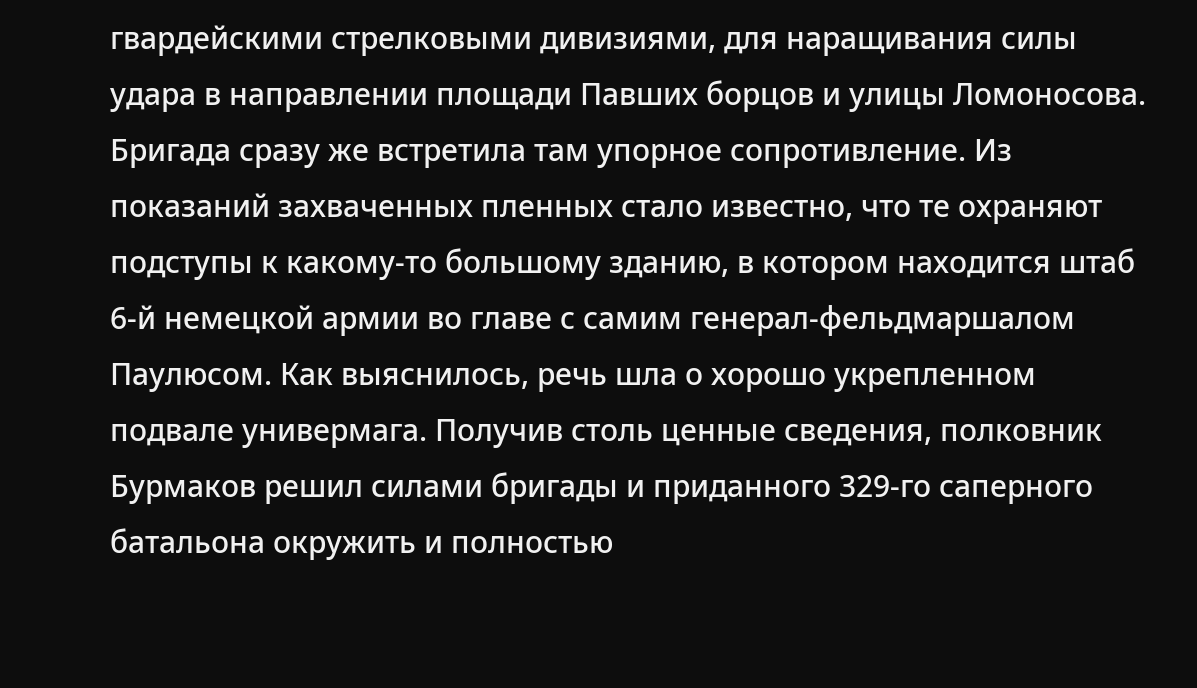гвардейскими стрелковыми дивизиями, для наращивания силы удара в направлении площади Павших борцов и улицы Ломоносова. Бригада сразу же встретила там упорное сопротивление. Из показаний захваченных пленных стало известно, что те охраняют подступы к какому-то большому зданию, в котором находится штаб 6-й немецкой армии во главе с самим генерал-фельдмаршалом Паулюсом. Как выяснилось, речь шла о хорошо укрепленном подвале универмага. Получив столь ценные сведения, полковник Бурмаков решил силами бригады и приданного 329-го саперного батальона окружить и полностью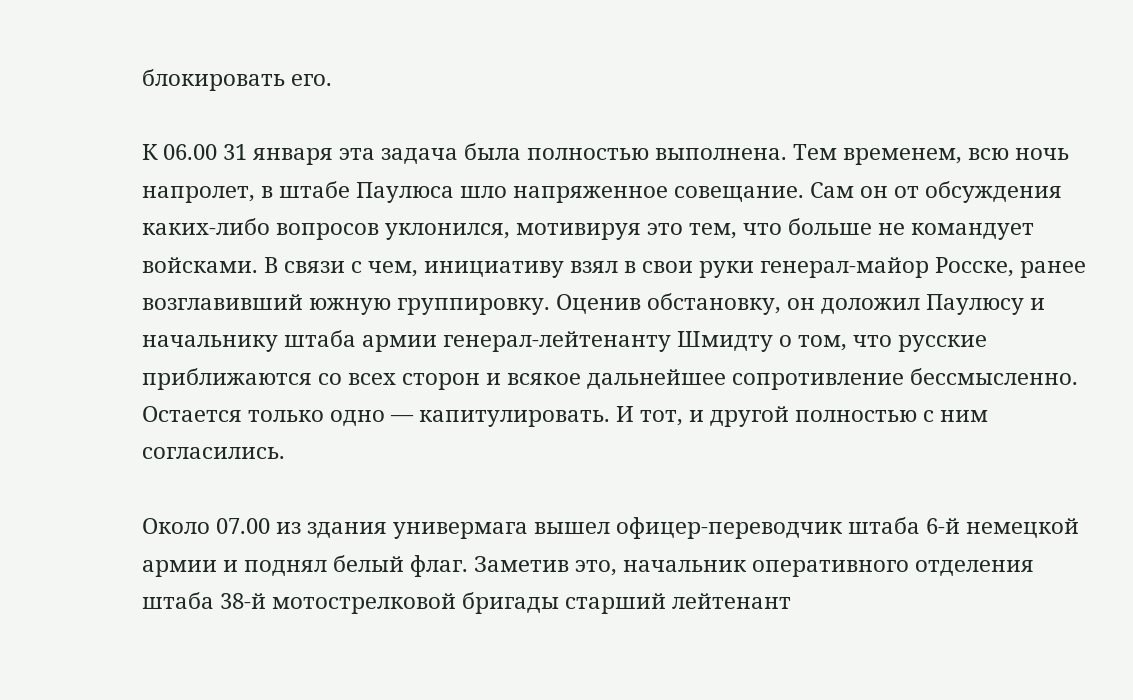блокировать его.

К 06.00 31 января эта задача была полностью выполнена. Тем временем, всю ночь напролет, в штабе Паулюса шло напряженное совещание. Сам он от обсуждения каких-либо вопросов уклонился, мотивируя это тем, что больше не командует войсками. В связи с чем, инициативу взял в свои руки генерал-майор Росске, ранее возглавивший южную группировку. Оценив обстановку, он доложил Паулюсу и начальнику штаба армии генерал-лейтенанту Шмидту о том, что русские приближаются со всех сторон и всякое дальнейшее сопротивление бессмысленно. Остается только одно — капитулировать. И тот, и другой полностью с ним согласились.

Около 07.00 из здания универмага вышел офицер-переводчик штаба 6-й немецкой армии и поднял белый флаг. Заметив это, начальник оперативного отделения штаба 38-й мотострелковой бригады старший лейтенант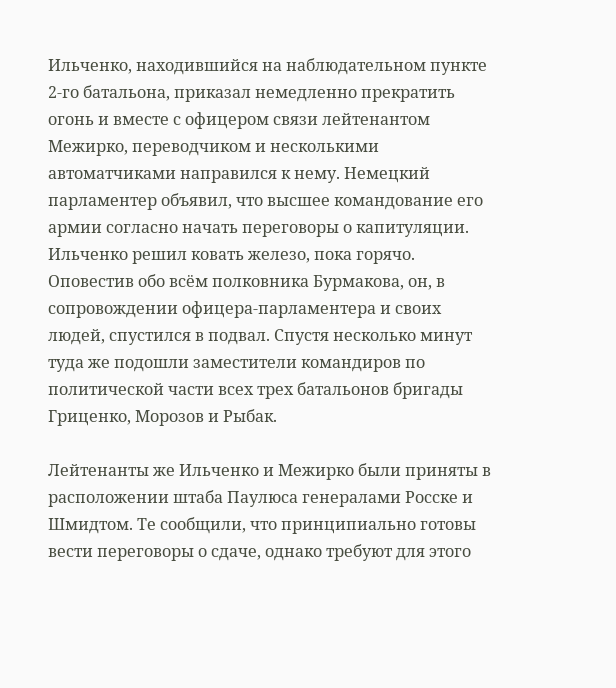Ильченко, находившийся на наблюдательном пункте 2-го батальона, приказал немедленно прекратить огонь и вместе с офицером связи лейтенантом Межирко, переводчиком и несколькими автоматчиками направился к нему. Немецкий парламентер объявил, что высшее командование его армии согласно начать переговоры о капитуляции. Ильченко решил ковать железо, пока горячо. Оповестив обо всём полковника Бурмакова, он, в сопровождении офицера-парламентера и своих людей, спустился в подвал. Спустя несколько минут туда же подошли заместители командиров по политической части всех трех батальонов бригады Гриценко, Морозов и Рыбак.

Лейтенанты же Ильченко и Межирко были приняты в расположении штаба Паулюса генералами Росске и Шмидтом. Те сообщили, что принципиально готовы вести переговоры о сдаче, однако требуют для этого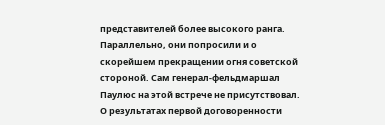представителей более высокого ранга. Параллельно, они попросили и о скорейшем прекращении огня советской стороной. Сам генерал-фельдмаршал Паулюс на этой встрече не присутствовал. О результатах первой договоренности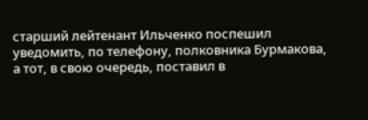старший лейтенант Ильченко поспешил уведомить, по телефону, полковника Бурмакова, а тот, в свою очередь, поставил в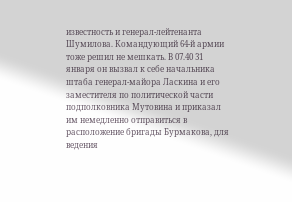известность и генерал-лейтенанта Шумилова. Командующий 64-й армии тоже решил не мешкать. В 07.40 31 января он вызвал к себе начальника штаба генерал-майора Ласкина и его заместителя по политической части подполковника Мутовина и приказал им немедленно отправиться в расположение бригады Бурмакова, для ведения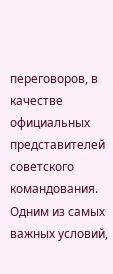переговоров, в качестве официальных представителей советского командования. Одним из самых важных условий,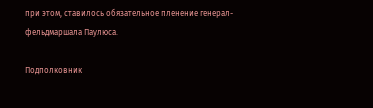при этом, ставилось обязательное пленение генерал-фельдмаршала Паулюса.

Подполковник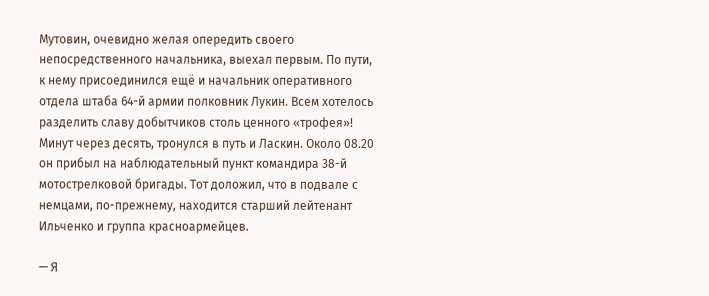Мутовин, очевидно желая опередить своего непосредственного начальника, выехал первым. По пути, к нему присоединился ещё и начальник оперативного отдела штаба 64-й армии полковник Лукин. Всем хотелось разделить славу добытчиков столь ценного «трофея»! Минут через десять, тронулся в путь и Ласкин. Около 08.20 он прибыл на наблюдательный пункт командира 38-й мотострелковой бригады. Тот доложил, что в подвале с немцами, по-прежнему, находится старший лейтенант Ильченко и группа красноармейцев.

— Я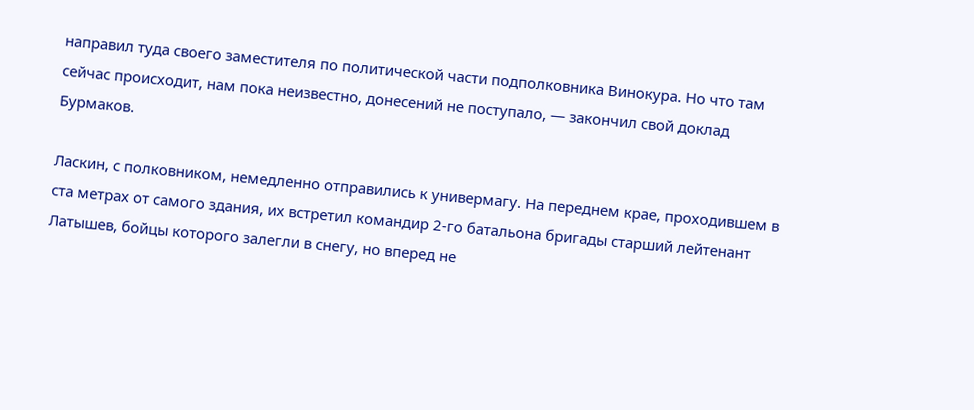направил туда своего заместителя по политической части подполковника Винокура. Но что там сейчас происходит, нам пока неизвестно, донесений не поступало, — закончил свой доклад Бурмаков.

Ласкин, с полковником, немедленно отправились к универмагу. На переднем крае, проходившем в ста метрах от самого здания, их встретил командир 2-го батальона бригады старший лейтенант Латышев, бойцы которого залегли в снегу, но вперед не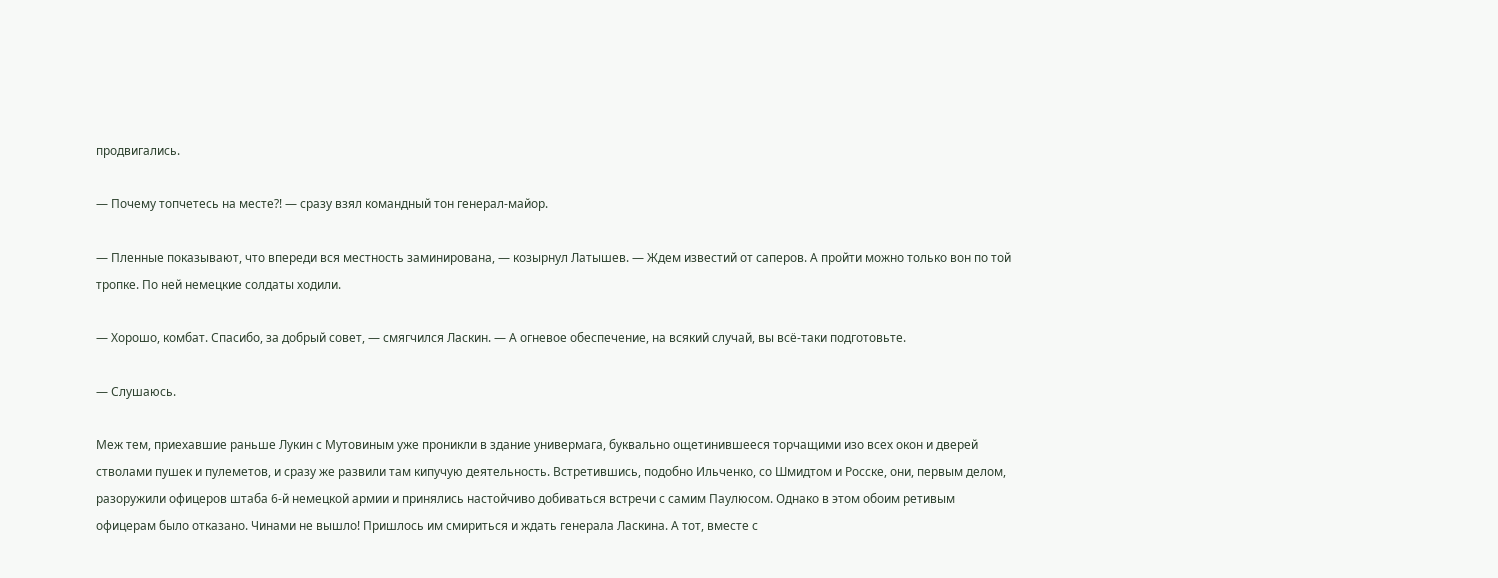продвигались.

— Почему топчетесь на месте?! — сразу взял командный тон генерал-майор.

— Пленные показывают, что впереди вся местность заминирована, — козырнул Латышев. — Ждем известий от саперов. А пройти можно только вон по той тропке. По ней немецкие солдаты ходили.

— Хорошо, комбат. Спасибо, за добрый совет, — смягчился Ласкин. — А огневое обеспечение, на всякий случай, вы всё-таки подготовьте.

— Слушаюсь.

Меж тем, приехавшие раньше Лукин с Мутовиным уже проникли в здание универмага, буквально ощетинившееся торчащими изо всех окон и дверей стволами пушек и пулеметов, и сразу же развили там кипучую деятельность. Встретившись, подобно Ильченко, со Шмидтом и Росске, они, первым делом, разоружили офицеров штаба 6-й немецкой армии и принялись настойчиво добиваться встречи с самим Паулюсом. Однако в этом обоим ретивым офицерам было отказано. Чинами не вышло! Пришлось им смириться и ждать генерала Ласкина. А тот, вместе с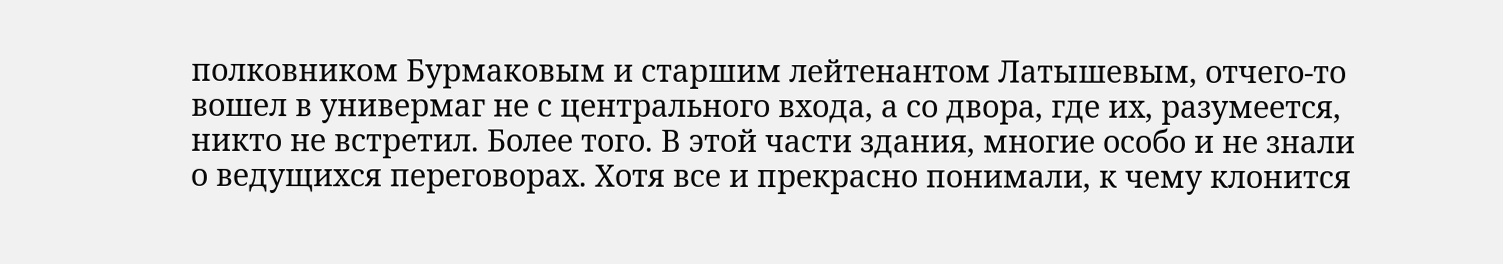полковником Бурмаковым и старшим лейтенантом Латышевым, отчего-то вошел в универмаг не с центрального входа, а со двора, где их, разумеется, никто не встретил. Более того. В этой части здания, многие особо и не знали о ведущихся переговорах. Хотя все и прекрасно понимали, к чему клонится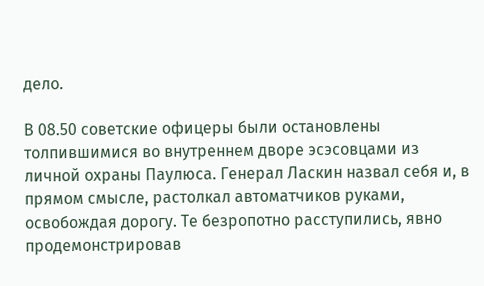дело.

В 08.50 советские офицеры были остановлены толпившимися во внутреннем дворе эсэсовцами из личной охраны Паулюса. Генерал Ласкин назвал себя и, в прямом смысле, растолкал автоматчиков руками, освобождая дорогу. Те безропотно расступились, явно продемонстрировав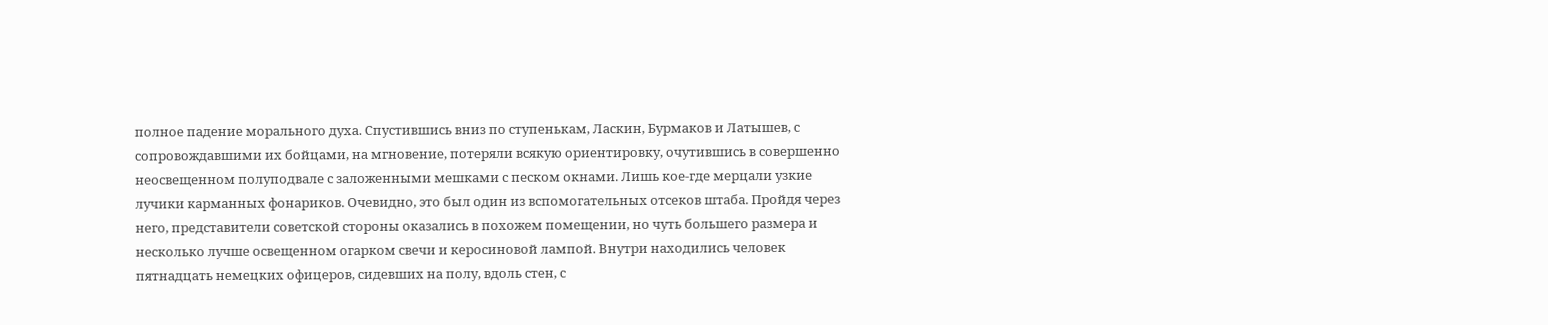полное падение морального духа. Спустившись вниз по ступенькам, Ласкин, Бурмаков и Латышев, с сопровождавшими их бойцами, на мгновение, потеряли всякую ориентировку, очутившись в совершенно неосвещенном полуподвале с заложенными мешками с песком окнами. Лишь кое-где мерцали узкие лучики карманных фонариков. Очевидно, это был один из вспомогательных отсеков штаба. Пройдя через него, представители советской стороны оказались в похожем помещении, но чуть большего размера и несколько лучше освещенном огарком свечи и керосиновой лампой. Внутри находились человек пятнадцать немецких офицеров, сидевших на полу, вдоль стен, с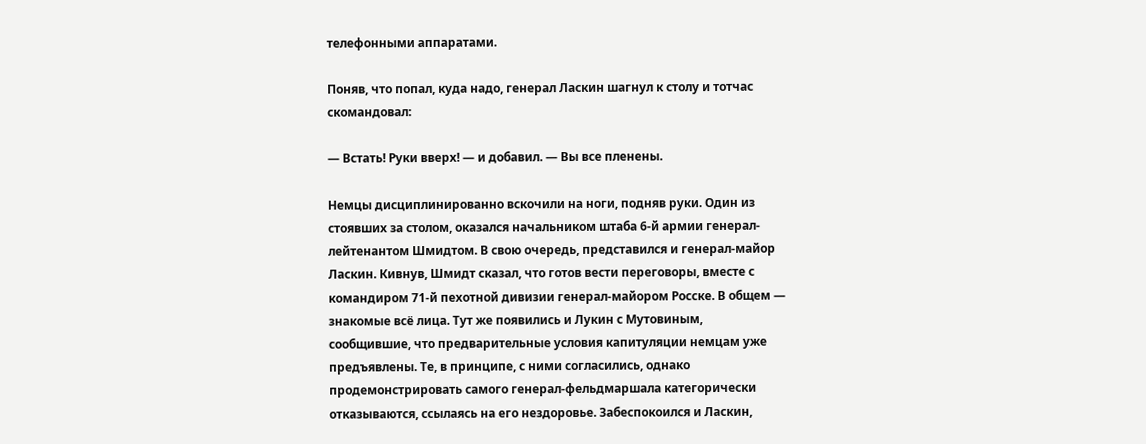телефонными аппаратами.

Поняв, что попал, куда надо, генерал Ласкин шагнул к столу и тотчас скомандовал:

— Встать! Руки вверх! — и добавил. — Вы все пленены.

Немцы дисциплинированно вскочили на ноги, подняв руки. Один из стоявших за столом, оказался начальником штаба 6-й армии генерал-лейтенантом Шмидтом. В свою очередь, представился и генерал-майор Ласкин. Кивнув, Шмидт сказал, что готов вести переговоры, вместе с командиром 71-й пехотной дивизии генерал-майором Росске. В общем — знакомые всё лица. Тут же появились и Лукин с Мутовиным, сообщившие, что предварительные условия капитуляции немцам уже предъявлены. Те, в принципе, с ними согласились, однако продемонстрировать самого генерал-фельдмаршала категорически отказываются, ссылаясь на его нездоровье. Забеспокоился и Ласкин,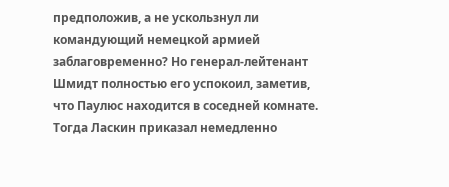предположив, а не ускользнул ли командующий немецкой армией заблаговременно? Но генерал-лейтенант Шмидт полностью его успокоил, заметив, что Паулюс находится в соседней комнате. Тогда Ласкин приказал немедленно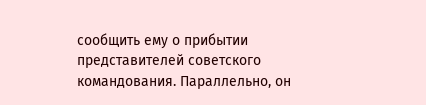сообщить ему о прибытии представителей советского командования. Параллельно, он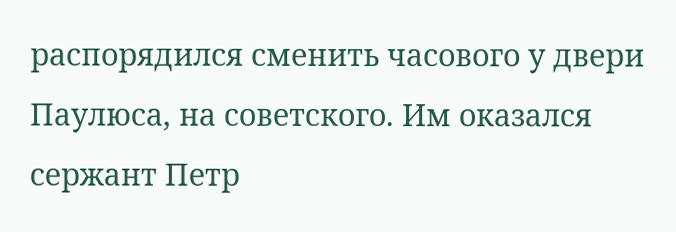распорядился сменить часового у двери Паулюса, на советского. Им оказался сержант Петр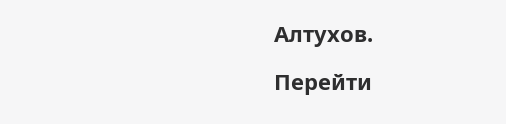Алтухов.

Перейти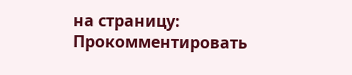на страницу:
Прокомментировать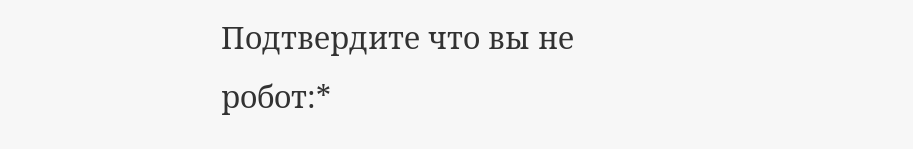Подтвердите что вы не робот:*